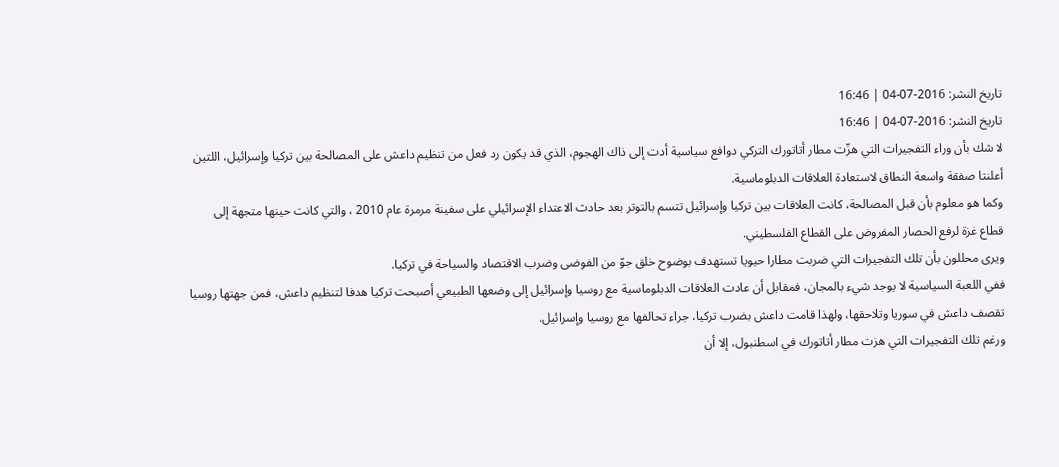تاريخ النشر: 2016-07-04 | 16:46
تاريخ النشر: 2016-07-04 | 16:46
لا شك بأن وراء التفجيرات التي هزّت مطار أتاتورك التركي دوافع سياسية أدت إلى ذاك الهجوم، الذي قد يكون رد فعل من تنظيم داعش على المصالحة بين تركيا وإسرائيل، اللتين أعلنتا صفقة واسعة النطاق لاستعادة العلاقات الدبلوماسية.
وكما هو معلوم بأن قبل المصالحة، كانت العلاقات بين تركيا وإسرائيل تتسم بالتوتر بعد حادث الاعتداء الإسرائيلي على سفينة مرمرة عام 2010 ، والتي كانت حينها متجهة إلى قطاع غزة لرفع الحصار المفروض على القطاع الفلسطيني.
ويرى محللون بأن تلك التفجيرات التي ضربت مطارا حيويا تستهدف بوضوح خلق جوّ من الفوضى وضرب الاقتصاد والسياحة في تركيا.
ففي اللعبة السياسية لا يوجد شيء بالمجان، فمقابل أن عادت العلاقات الدبلوماسية مع روسيا وإسرائيل إلى وضعها الطبيعي أصبحت تركيا هدفا لتنظيم داعش، فمن جهتها روسيا تقصف داعش في سوريا وتلاحقها، ولهذا قامت داعش بضرب تركيا، جراء تحالفها مع روسيا وإسرائيل.
ورغم تلك التفجيرات التي هزت مطار أتاتورك في اسطنبول، إلا أن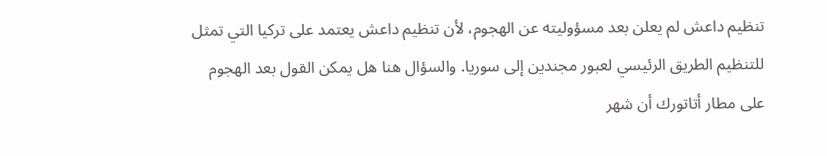تنظيم داعش لم يعلن بعد مسؤوليته عن الهجوم، لأن تنظيم داعش يعتمد على تركيا التي تمثل للتنظيم الطريق الرئيسي لعبور مجندين إلى سوريا. والسؤال هنا هل يمكن القول بعد الهجوم على مطار أتاتورك أن شهر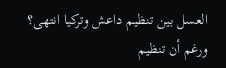العسل بين تنظيم داعش وتركيا انتهى؟ ورغم أن تنظيم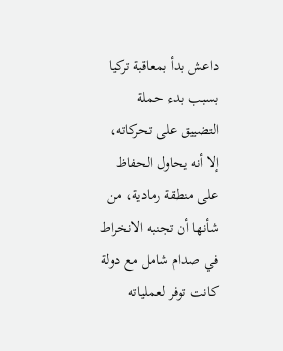داعش بدأ بمعاقبة تركيا بسبب بدء حملة التضييق على تحركاته، إلا أنه يحاول الحفاظ على منطقة رمادية، من شأنها أن تجنبه الانخراط في صدام شامل مع دولة كانت توفر لعملياته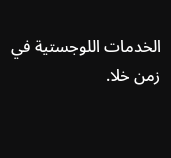الخدمات اللوجستية في زمن خلا.